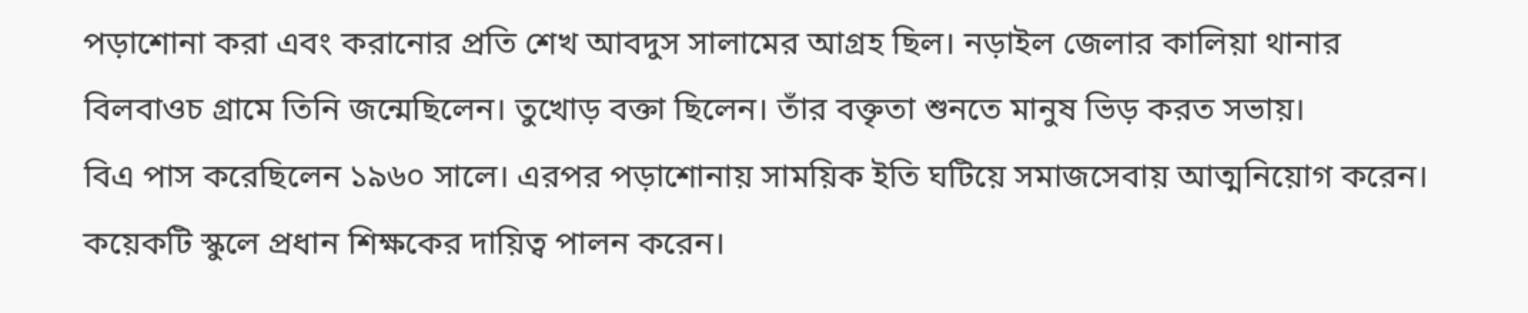পড়াশোনা করা এবং করানোর প্রতি শেখ আবদুস সালামের আগ্রহ ছিল। নড়াইল জেলার কালিয়া থানার বিলবাওচ গ্রামে তিনি জন্মেছিলেন। তুখোড় বক্তা ছিলেন। তাঁর বক্তৃতা শুনতে মানুষ ভিড় করত সভায়।
বিএ পাস করেছিলেন ১৯৬০ সালে। এরপর পড়াশোনায় সাময়িক ইতি ঘটিয়ে সমাজসেবায় আত্মনিয়োগ করেন। কয়েকটি স্কুলে প্রধান শিক্ষকের দায়িত্ব পালন করেন।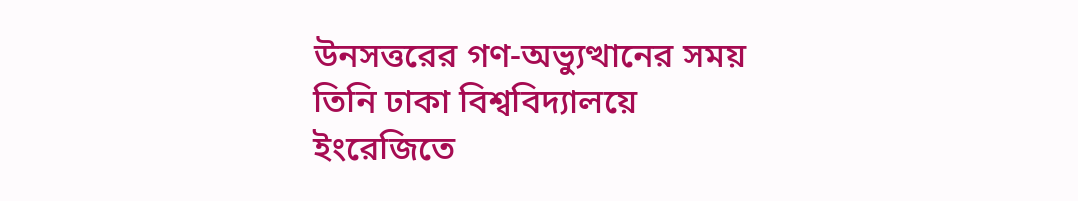উনসত্তরের গণ-অভ্যুত্থানের সময় তিনি ঢাকা বিশ্ববিদ্যালয়ে ইংরেজিতে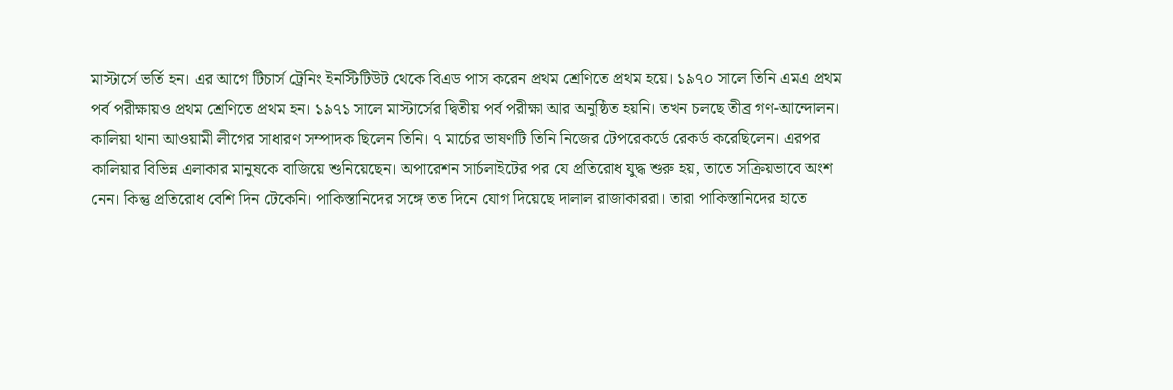মাস্টার্সে ভর্তি হন। এর আগে টিচার্স ট্রেনিং ইনস্টিটিউট থেকে বিএড পাস করেন প্রথম শ্রেণিতে প্রথম হয়ে। ১৯৭০ সালে তিনি এমএ প্রথম পর্ব পরীক্ষায়ও প্রথম শ্রেণিতে প্রথম হন। ১৯৭১ সালে মাস্টার্সের দ্বিতীয় পর্ব পরীক্ষা আর অনুষ্ঠিত হয়নি। তখন চলছে তীব্র গণ-আন্দোলন।
কালিয়া থানা আওয়ামী লীগের সাধারণ সম্পাদক ছিলেন তিনি। ৭ মার্চের ভাষণটি তিনি নিজের টেপরেকর্ডে রেকর্ড করেছিলেন। এরপর কালিয়ার বিভিন্ন এলাকার মানুষকে বাজিয়ে শুনিয়েছেন। অপারেশন সার্চলাইটের পর যে প্রতিরোধ যুদ্ধ শুরু হয়, তাতে সক্রিয়ভাবে অংশ নেন। কিন্তু প্রতিরোধ বেশি দিন টেকেনি। পাকিস্তানিদের সঙ্গে তত দিনে যোগ দিয়েছে দালাল রাজাকাররা। তারা পাকিস্তানিদের হাতে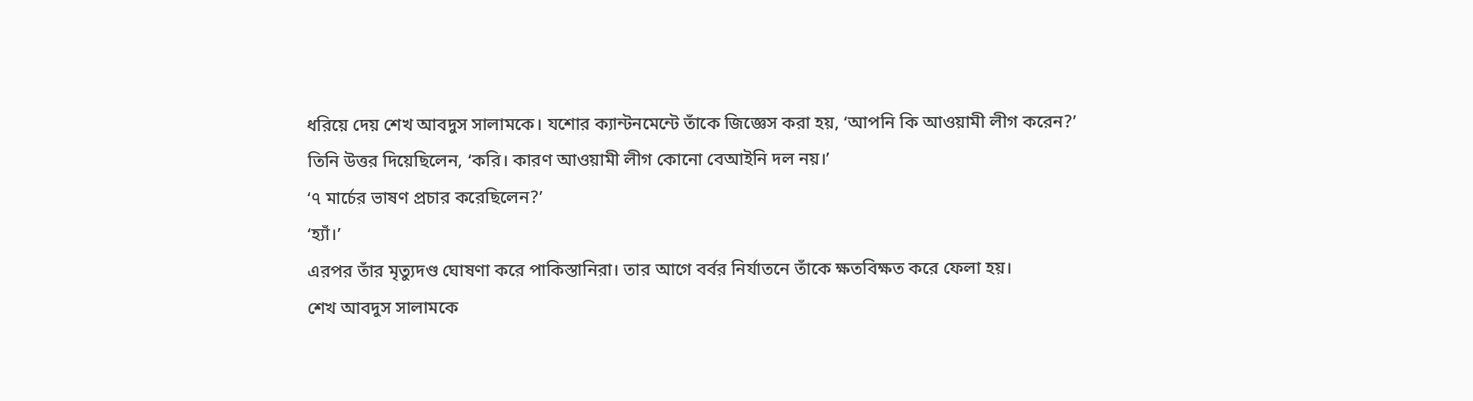ধরিয়ে দেয় শেখ আবদুস সালামকে। যশোর ক্যান্টনমেন্টে তাঁকে জিজ্ঞেস করা হয়, ‘আপনি কি আওয়ামী লীগ করেন?’
তিনি উত্তর দিয়েছিলেন, ‘করি। কারণ আওয়ামী লীগ কোনো বেআইনি দল নয়।’
‘৭ মার্চের ভাষণ প্রচার করেছিলেন?’
‘হ্যাঁ।’
এরপর তাঁর মৃত্যুদণ্ড ঘোষণা করে পাকিস্তানিরা। তার আগে বর্বর নির্যাতনে তাঁকে ক্ষতবিক্ষত করে ফেলা হয়।
শেখ আবদুস সালামকে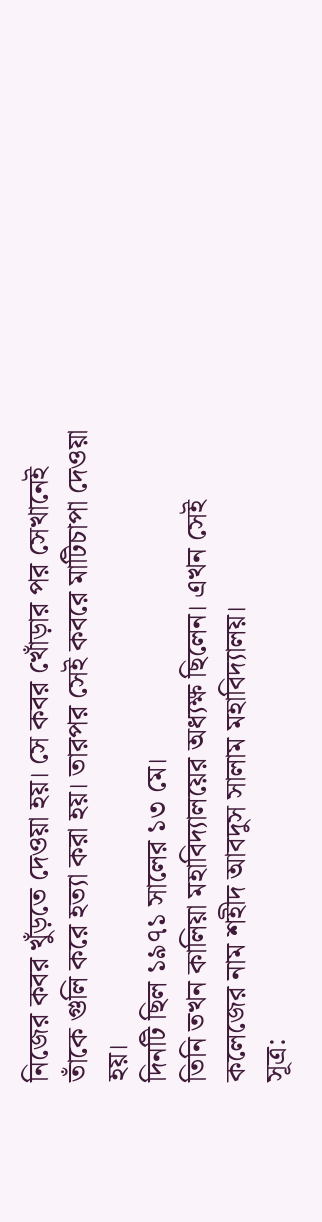নিজের কবর খুঁড়তে দেওয়া হয়। সে কবর খোঁড়ার পর সেখানেই তাঁকে গুলি করে হত্যা করা হয়। তারপর সেই কবরে মাটিচাপা দেওয়া হয়।
দিনটি ছিল ১৯৭১ সালের ১৩ মে।
তিনি তখন কালিয়া মহাবিদ্যালয়ের অধ্যক্ষ ছিলেন। এখন সেই কলেজের নাম শহীদ আবদুস সালাম মহাবিদ্যালয়।
সূত্র: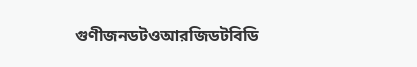গুণীজনডটওআরজিডটবিডি